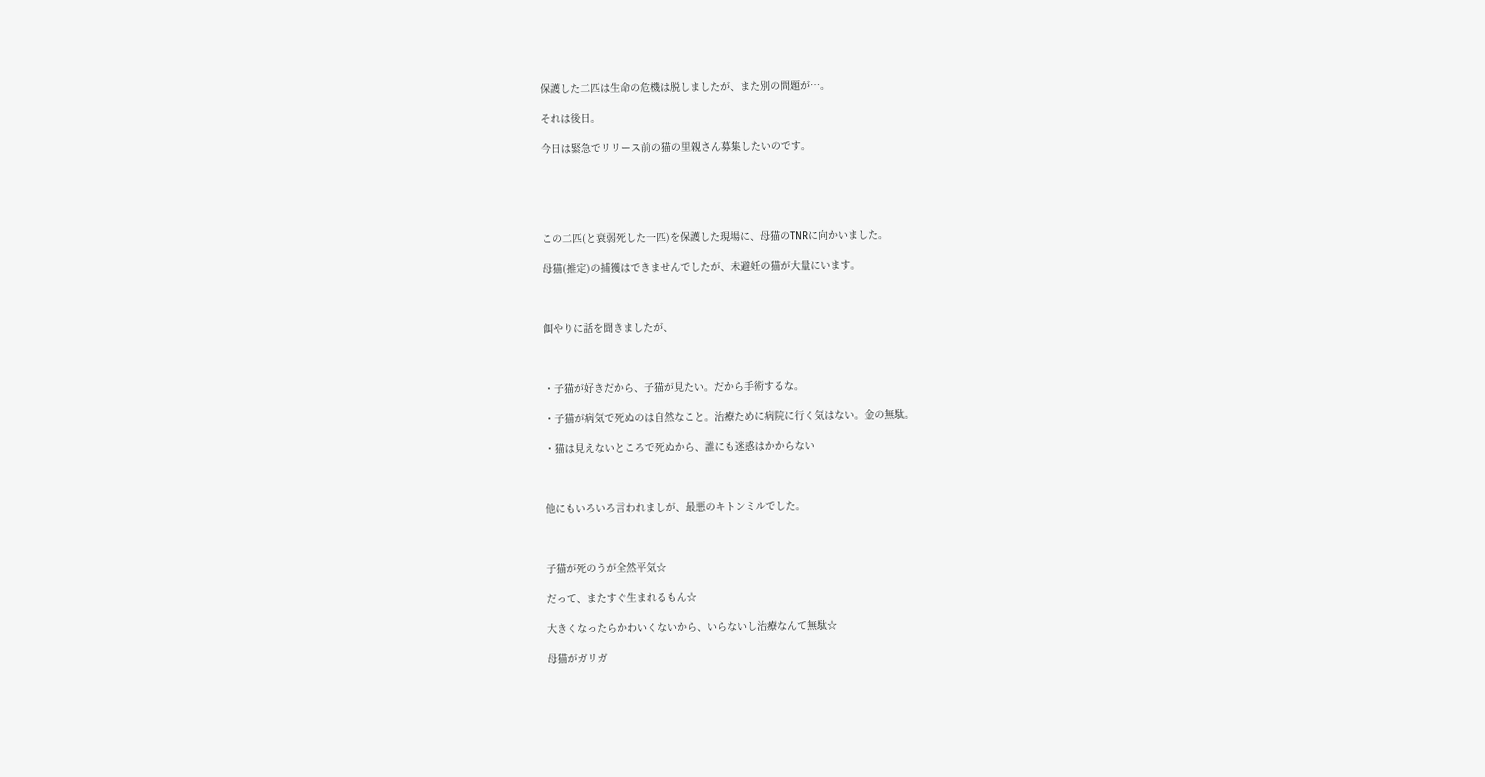保護した二匹は生命の危機は脱しましたが、また別の問題が…。

それは後日。

今日は緊急でリリース前の猫の里親さん募集したいのです。





この二匹(と衰弱死した一匹)を保護した現場に、母猫のTNRに向かいました。

母猫(推定)の捕獲はできませんでしたが、未避妊の猫が大量にいます。



餌やりに話を聞きましたが、



・子猫が好きだから、子猫が見たい。だから手術するな。

・子猫が病気で死ぬのは自然なこと。治療ために病院に行く気はない。金の無駄。

・猫は見えないところで死ぬから、誰にも迷惑はかからない



他にもいろいろ言われましが、最悪のキトンミルでした。



子猫が死のうが全然平気☆

だって、またすぐ生まれるもん☆

大きくなったらかわいくないから、いらないし治療なんて無駄☆

母猫がガリガ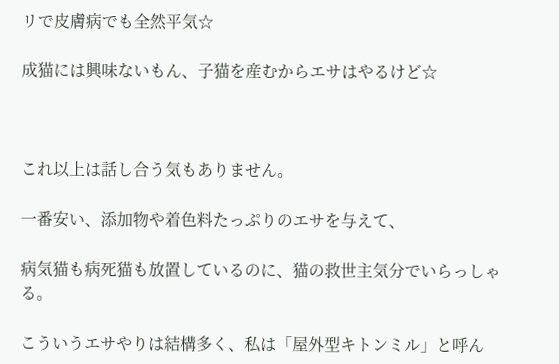リで皮膚病でも全然平気☆

成猫には興味ないもん、子猫を産むからエサはやるけど☆



これ以上は話し合う気もありません。

一番安い、添加物や着色料たっぷりのエサを与えて、

病気猫も病死猫も放置しているのに、猫の救世主気分でいらっしゃる。

こういうエサやりは結構多く、私は「屋外型キトンミル」と呼ん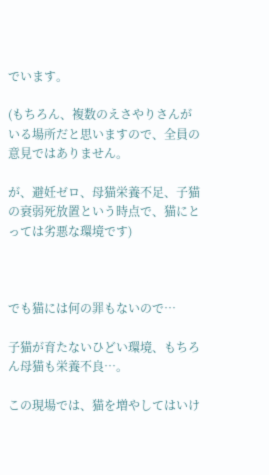でいます。

(もちろん、複数のえさやりさんがいる場所だと思いますので、全員の意見ではありません。

が、避妊ゼロ、母猫栄養不足、子猫の衰弱死放置という時点で、猫にとっては劣悪な環境です)



でも猫には何の罪もないので…

子猫が育たないひどい環境、もちろん母猫も栄養不良…。

この現場では、猫を増やしてはいけ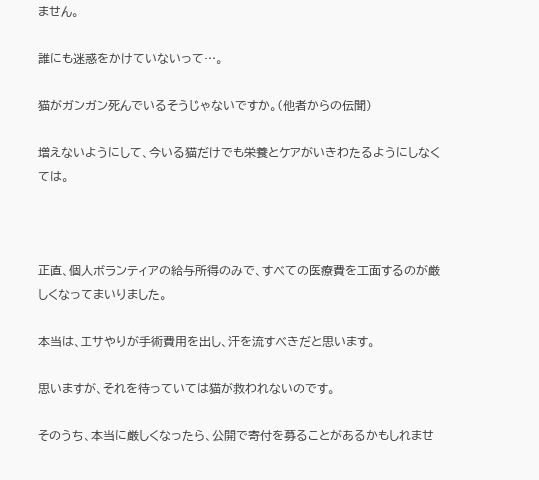ません。

誰にも迷惑をかけていないって…。

猫がガンガン死んでいるそうじゃないですか。(他者からの伝聞)

増えないようにして、今いる猫だけでも栄養とケアがいきわたるようにしなくては。



正直、個人ボランティアの給与所得のみで、すべての医療費を工面するのが厳しくなってまいりました。

本当は、エサやりが手術費用を出し、汗を流すべきだと思います。

思いますが、それを待っていては猫が救われないのです。

そのうち、本当に厳しくなったら、公開で寄付を募ることがあるかもしれませ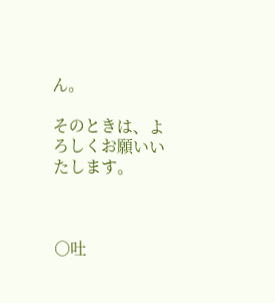ん。

そのときは、よろしくお願いいたします。



○吐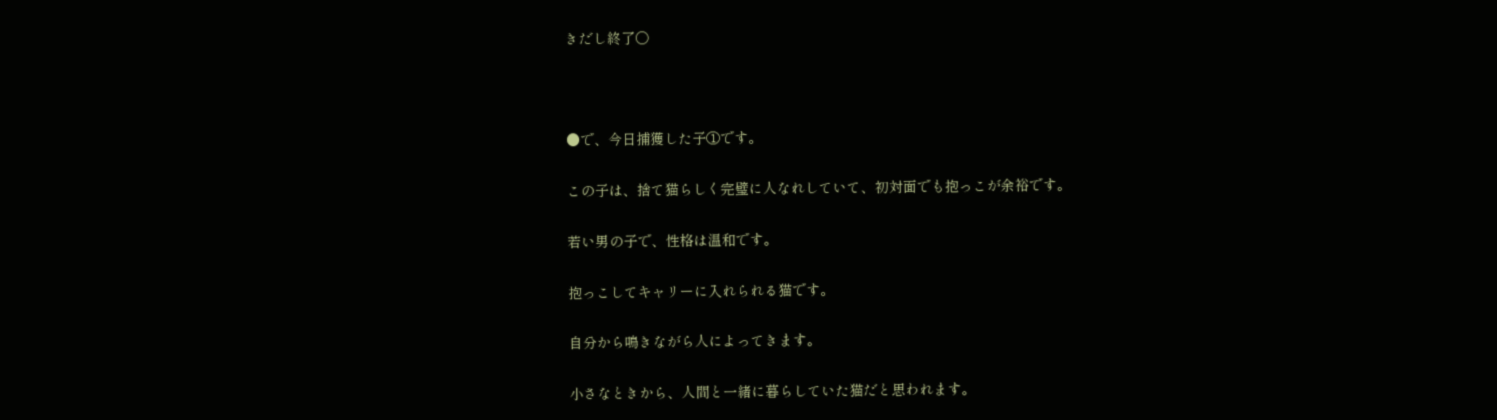きだし終了○



●で、今日捕獲した子①です。

この子は、捨て猫らしく完璧に人なれしていて、初対面でも抱っこが余裕です。

若い男の子で、性格は温和です。

抱っこしてキャリーに入れられる猫です。

自分から鳴きながら人によってきます。

小さなときから、人間と一緒に暮らしていた猫だと思われます。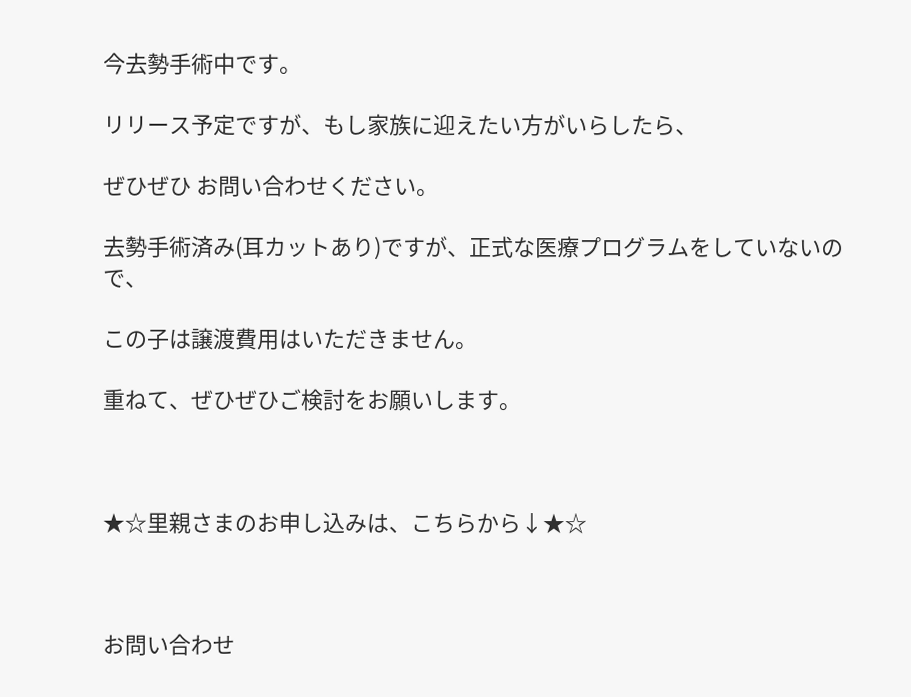今去勢手術中です。

リリース予定ですが、もし家族に迎えたい方がいらしたら、

ぜひぜひ お問い合わせください。

去勢手術済み(耳カットあり)ですが、正式な医療プログラムをしていないので、

この子は譲渡費用はいただきません。

重ねて、ぜひぜひご検討をお願いします。



★☆里親さまのお申し込みは、こちらから↓★☆



お問い合わせ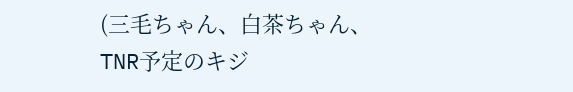(三毛ちゃん、白茶ちゃん、TNR予定のキジ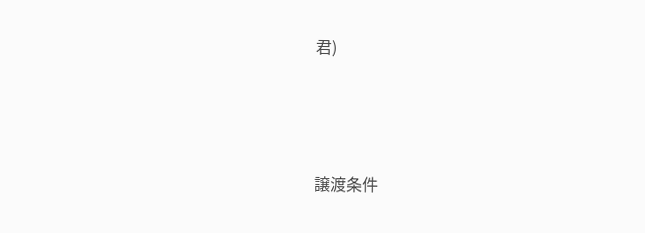君)



譲渡条件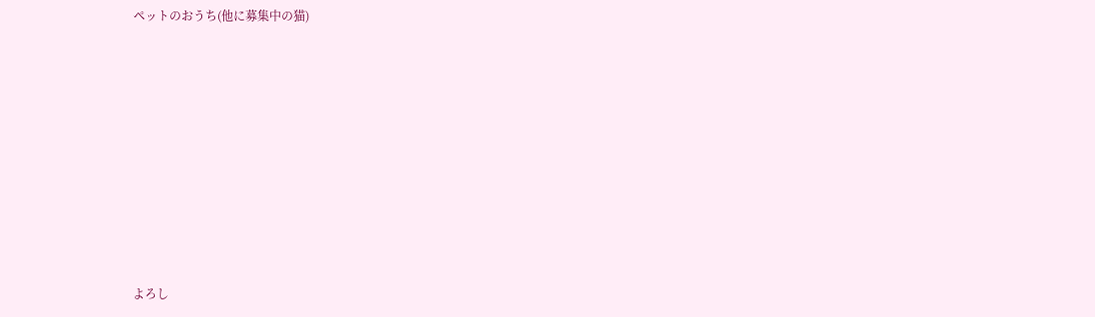ペットのおうち(他に募集中の猫)









よろし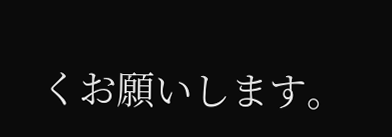くお願いします。